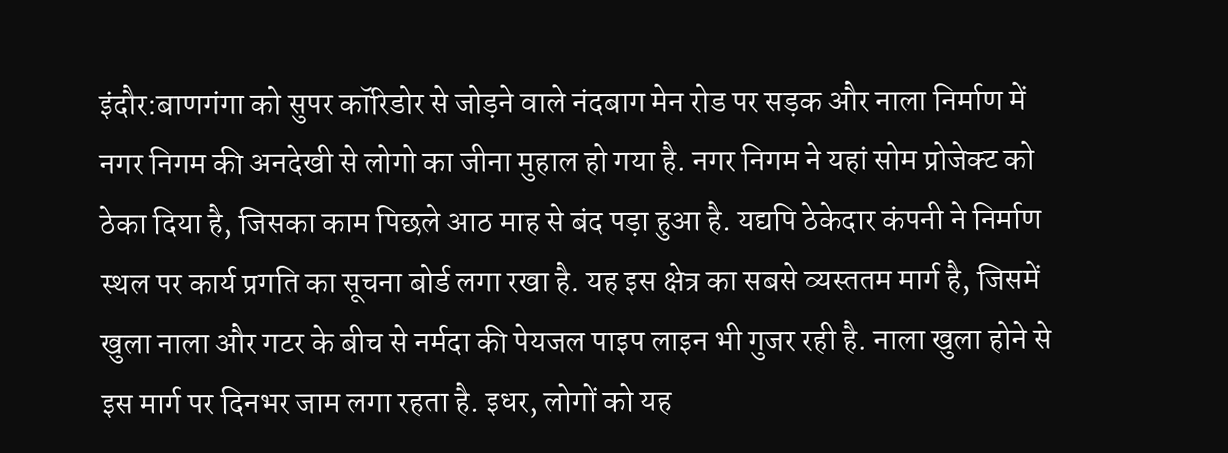इंदौर:बाणगंगा को सुपर कॉरिडोर से जोड़ने वाले नंदबाग मेन रोड पर सड़क और नाला निर्माण में नगर निगम की अनदेखी से लोगो का जीना मुहाल हो गया है. नगर निगम ने यहां सोम प्रोजेक्ट को ठेका दिया है, जिसका काम पिछले आठ माह से बंद पड़ा हुआ है. यद्यपि ठेकेदार कंपनी ने निर्माण स्थल पर कार्य प्रगति का सूचना बोर्ड लगा रखा है. यह इस क्षेत्र का सबसे व्यस्ततम मार्ग है, जिसमें खुला नाला और गटर के बीच से नर्मदा की पेयजल पाइप लाइन भी गुजर रही है. नाला खुला होने से इस मार्ग पर दिनभर जाम लगा रहता है. इधर, लोगों को यह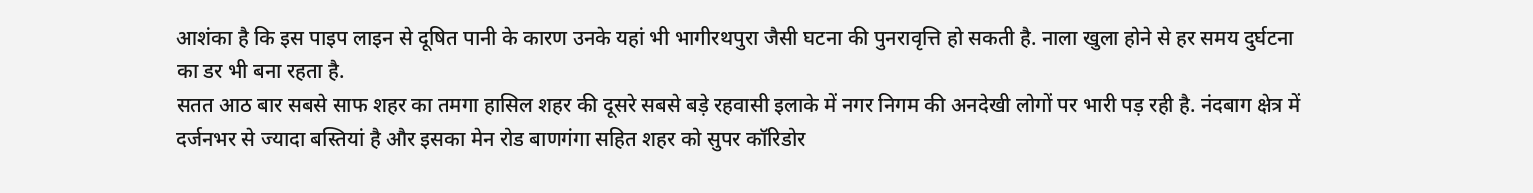आशंका है कि इस पाइप लाइन से दूषित पानी के कारण उनके यहां भी भागीरथपुरा जैसी घटना की पुनरावृत्ति हो सकती है. नाला खुला होने से हर समय दुर्घटना का डर भी बना रहता है.
सतत आठ बार सबसे साफ शहर का तमगा हासिल शहर की दूसरे सबसे बड़े रहवासी इलाके में नगर निगम की अनदेखी लोगों पर भारी पड़ रही है. नंदबाग क्षेत्र में दर्जनभर से ज्यादा बस्तियां है और इसका मेन रोड बाणगंगा सहित शहर को सुपर कॉरिडोर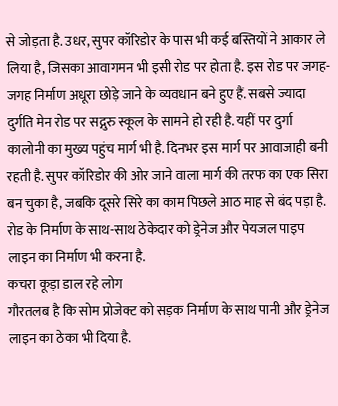से जोड़ता है. उधर, सुपर कॉरिडोर के पास भी कई बस्तियों ने आकार ले लिया है, जिसका आवागमन भी इसी रोड पर होता है. इस रोड पर जगह-जगह निर्माण अधूरा छोड़े जाने के व्यवधान बने हुए हैं. सबसे ज्यादा दुर्गति मेन रोड पर सद्गुरु स्कूल के सामने हो रही है. यहीं पर दुर्गा कालोनी का मुख्य पहुंच मार्ग भी है. दिनभर इस मार्ग पर आवाजाही बनी रहती है. सुपर कॉरिडोर की ओर जाने वाला मार्ग की तरफ का एक सिरा बन चुका है, जबकि दूसरे सिरे का काम पिछले आठ माह से बंद पड़ा है. रोड के निर्माण के साथ-साथ ठेकेदार को ड्रेनेज और पेयजल पाइप लाइन का निर्माण भी करना है.
कचरा कूड़ा डाल रहे लोग
गौरतलब है कि सोम प्रोजेक्ट को सड़क निर्माण के साथ पानी और ड्रेनेज लाइन का ठेका भी दिया है.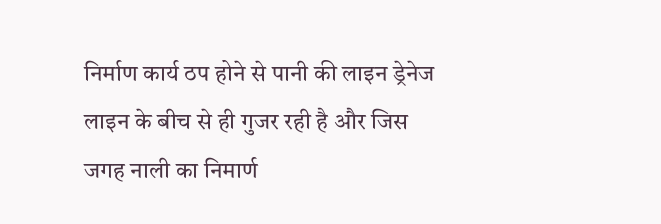निर्माण कार्य ठप होने से पानी की लाइन ड्रेनेज लाइन के बीच से ही गुजर रही है और जिस जगह नाली का निमार्ण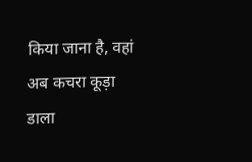किया जाना है, वहां अब कचरा कूड़ा डाला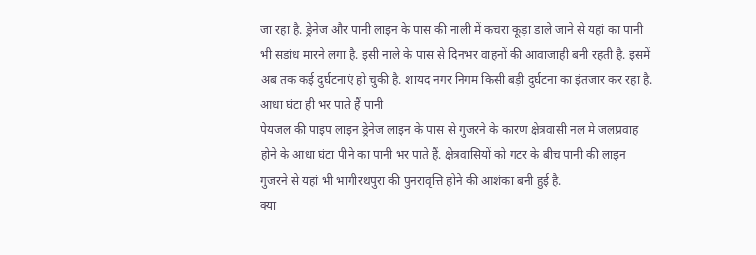जा रहा है. ड्रेनेज और पानी लाइन के पास की नाली में कचरा कूड़ा डाले जाने से यहां का पानी भी सडांध मारने लगा है. इसी नाले के पास से दिनभर वाहनों की आवाजाही बनी रहती है. इसमें अब तक कई दुर्घटनाएं हो चुकी है. शायद नगर निगम किसी बड़ी दुर्घटना का इंतजार कर रहा है.
आधा घंटा ही भर पाते हैं पानी
पेयजल की पाइप लाइन ड्रेनेज लाइन के पास से गुजरने के कारण क्षेत्रवासी नल मे जलप्रवाह होने के आधा घंटा पीने का पानी भर पाते हैं. क्षेत्रवासियों को गटर के बीच पानी की लाइन गुजरने से यहां भी भागीरथपुरा की पुनरावृत्ति होने की आशंका बनी हुई है.
क्या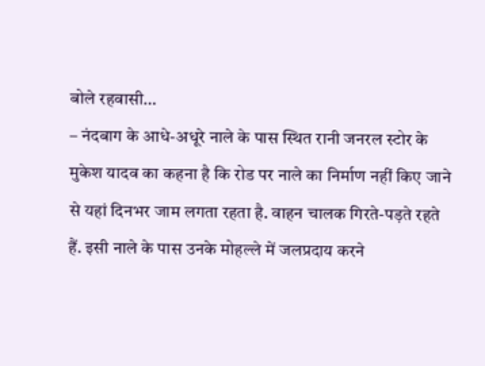बोले रहवासी…
– नंदबाग के आधे-अधूरे नाले के पास स्थित रानी जनरल स्टोर के मुकेश यादव का कहना है कि रोड पर नाले का निर्माण नहीं किए जाने से यहां दिनभर जाम लगता रहता है. वाहन चालक गिरते-पड़ते रहते हैं. इसी नाले के पास उनके मोहल्ले में जलप्रदाय करने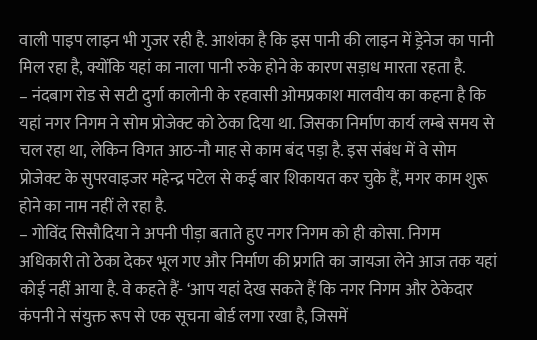वाली पाइप लाइन भी गुजर रही है. आशंका है कि इस पानी की लाइन में ड्रेनेज का पानी मिल रहा है, क्योंकि यहां का नाला पानी रुके होने के कारण सड़ाध मारता रहता है.
– नंदबाग रोड से सटी दुर्गा कालोनी के रहवासी ओमप्रकाश मालवीय का कहना है कि यहां नगर निगम ने सोम प्रोजेक्ट को ठेका दिया था. जिसका निर्माण कार्य लम्बे समय से चल रहा था, लेकिन विगत आठ-नौ माह से काम बंद पड़ा है. इस संबंध में वे सोम प्रोजेक्ट के सुपरवाइजर महेन्द्र पटेल से कई बार शिकायत कर चुके हैं, मगर काम शुरू होने का नाम नहीं ले रहा है.
– गोविंद सिसौदिया ने अपनी पीड़ा बताते हुए नगर निगम को ही कोसा. निगम अधिकारी तो ठेका देकर भूल गए और निर्माण की प्रगति का जायजा लेने आज तक यहां कोई नहीं आया है. वे कहते हैं- ‘आप यहां देख सकते हैं कि नगर निगम और ठेकेदार कंपनी ने संयुक्त रूप से एक सूचना बोर्ड लगा रखा है, जिसमें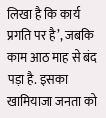लिखा है कि कार्य प्रगति पर है’, जबकि काम आठ माह से बंद पड़ा है. इसका खामियाजा जनता को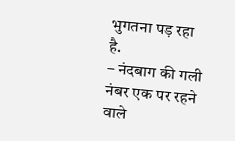भुगतना पड़ रहा है.
– नंदबाग की गली नंबर एक पर रहने वाले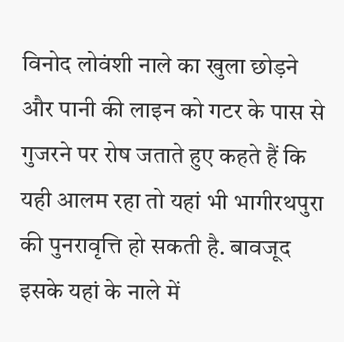विनोद लोवंशी नाले का खुला छोड़ने और पानी की लाइन को गटर के पास से गुजरने पर रोष जताते हुए कहते हैं कि यही आलम रहा तो यहां भी भागीरथपुरा की पुनरावृत्ति हो सकती है. बावजूद इसके यहां के नाले में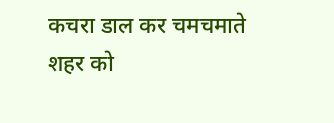कचरा डाल कर चमचमाते शहर को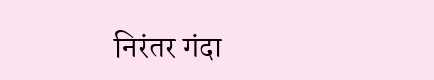निरंतर गंदा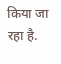किया जा रहा है.